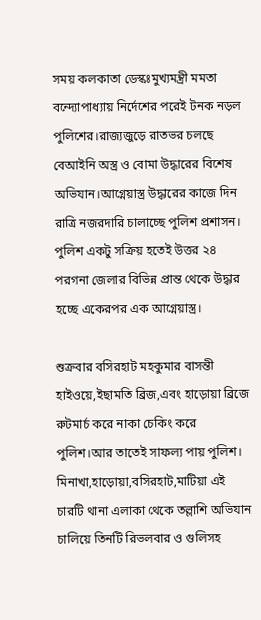সময় কলকাতা ডেস্কঃমুখ্যমন্ত্রী মমতা বন্দ্যোপাধ্যায় নির্দেশের পরেই টনক নড়ল পুলিশের।রাজ্যজুড়ে রাতভর চলছে বেআইনি অস্ত্র ও বোমা উদ্ধারের বিশেষ অভিযান।আগ্নেয়াস্ত্র উদ্ধারের কাজে দিন রাত্রি নজরদারি চালাচ্ছে পুলিশ প্রশাসন। পুলিশ একটু সক্রিয় হতেই উত্তর ২৪ পরগনা জেলার বিভিন্ন প্রান্ত থেকে উদ্ধার হচ্ছে একেরপর এক আগ্নেয়াস্ত্র।

শুক্রবার বসিরহাট মহকুমার বাসন্তী হাইওয়ে,ইছামতি ব্রিজ,এবং হাড়োয়া ব্রিজে রুটমার্চ করে নাকা চেকিং করে পুলিশ।আর তাতেই সাফল্য পায় পুলিশ। মিনাখা,হাড়োয়া,বসিরহাট,মাটিয়া এই চারটি থানা এলাকা থেকে তল্লাশি অভিযান চালিয়ে তিনটি রিভলবার ও গুলিসহ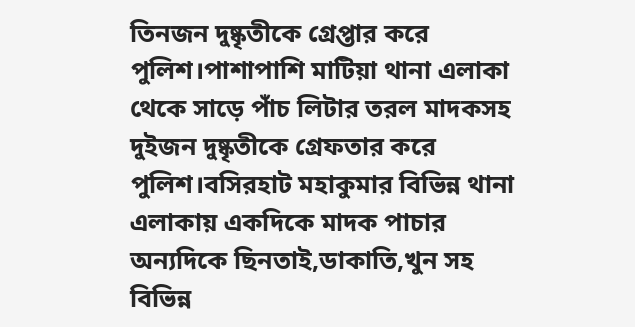তিনজন দুষ্কৃতীকে গ্রেপ্তার করে পুলিশ।পাশাপাশি মাটিয়া থানা এলাকা থেকে সাড়ে পাঁচ লিটার তরল মাদকসহ দুইজন দুষ্কৃতীকে গ্রেফতার করে পুলিশ।বসিরহাট মহাকুমার বিভিন্ন থানা এলাকায় একদিকে মাদক পাচার অন্যদিকে ছিনতাই,ডাকাতি,খুন সহ বিভিন্ন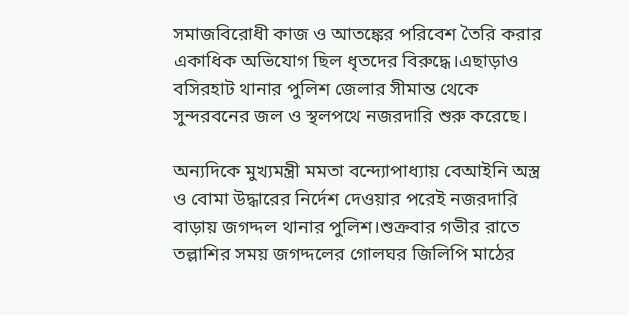সমাজবিরোধী কাজ ও আতঙ্কের পরিবেশ তৈরি করার একাধিক অভিযোগ ছিল ধৃতদের বিরুদ্ধে।এছাড়াও বসিরহাট থানার পুলিশ জেলার সীমান্ত থেকে সুন্দরবনের জল ও স্থলপথে নজরদারি শুরু করেছে।

অন্যদিকে মুখ্যমন্ত্রী মমতা বন্দ্যোপাধ্যায় বেআইনি অস্ত্র ও বোমা উদ্ধারের নির্দেশ দেওয়ার পরেই নজরদারি বাড়ায় জগদ্দল থানার পুলিশ।শুক্রবার গভীর রাতে তল্লাশির সময় জগদ্দলের গোলঘর জিলিপি মাঠের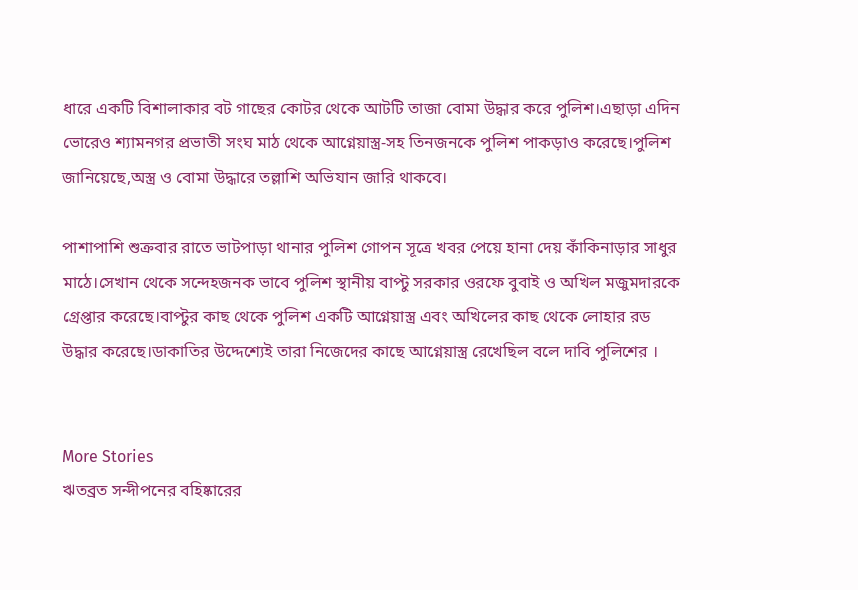ধারে একটি বিশালাকার বট গাছের কোটর থেকে আটটি তাজা বোমা উদ্ধার করে পুলিশ।এছাড়া এদিন ভোরেও শ্যামনগর প্রভাতী সংঘ মাঠ থেকে আগ্নেয়াস্ত্র-সহ তিনজনকে পুলিশ পাকড়াও করেছে।পুলিশ জানিয়েছে,অস্ত্র ও বোমা উদ্ধারে তল্লাশি অভিযান জারি থাকবে।

পাশাপাশি শুক্রবার রাতে ভাটপাড়া থানার পুলিশ গোপন সূত্রে খবর পেয়ে হানা দেয় কাঁকিনাড়ার সাধুর মাঠে।সেখান থেকে সন্দেহজনক ভাবে পুলিশ স্থানীয় বাপ্টু সরকার ওরফে বুবাই ও অখিল মজুমদারকে গ্রেপ্তার করেছে।বাপ্টুর কাছ থেকে পুলিশ একটি আগ্নেয়াস্ত্র এবং অখিলের কাছ থেকে লোহার রড উদ্ধার করেছে।ডাকাতির উদ্দেশ্যেই তারা নিজেদের কাছে আগ্নেয়াস্ত্র রেখেছিল বলে দাবি পুলিশের ।


More Stories
ঋতব্রত সন্দীপনের বহিষ্কারের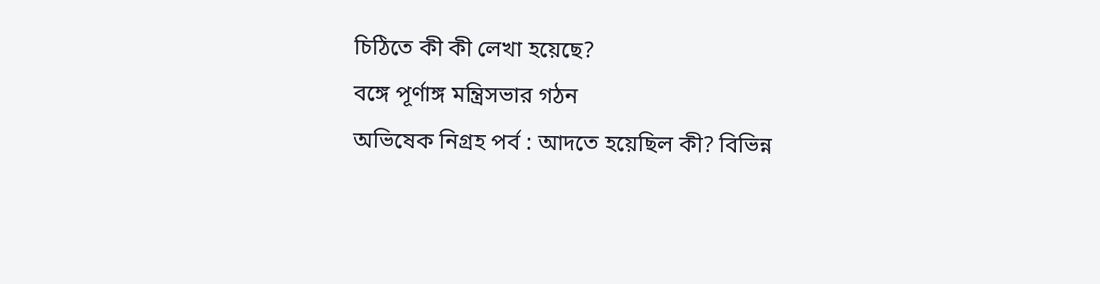চিঠিতে কী কী লেখা হয়েছে?
বঙ্গে পূর্ণাঙ্গ মন্ত্রিসভার গঠন
অভিষেক নিগ্রহ পর্ব : আদতে হয়েছিল কী? বিভিন্ন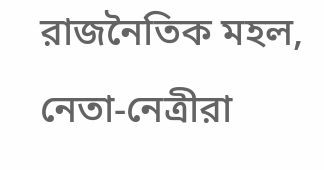রাজনৈতিক মহল, নেতা-নেত্রীরা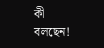কী বলছেন!